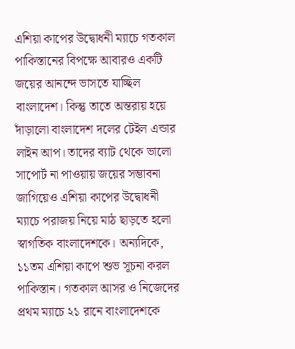এশিয়া কাপের উদ্বোধনী ম্যাচে গতকাল পাকিস্তানের বিপক্ষে আবারও একটি জয়ের আনন্দে ভাসতে যাচ্ছিল বাংলাদেশ। কিন্তু তাতে অন্তরায় হয়ে দাঁড়ালো বাংলাদেশ দলের টেইল এন্ডার লাইন আপ। তাদের ব্যাট থেকে ভালো সাপোর্ট না পাওয়ায় জয়ের সম্ভাবনা জাগিয়েও এশিয়া কাপের উদ্বোধনী ম্যাচে পরাজয় নিয়ে মাঠ ছাড়তে হলো স্বাগতিক বাংলাদেশকে। অন্যদিকে, ১১তম এশিয়া কাপে শুভ সূচনা করল পাকিস্তান। গতকাল আসর ও নিজেদের প্রথম ম্যাচে ২১ রানে বাংলাদেশকে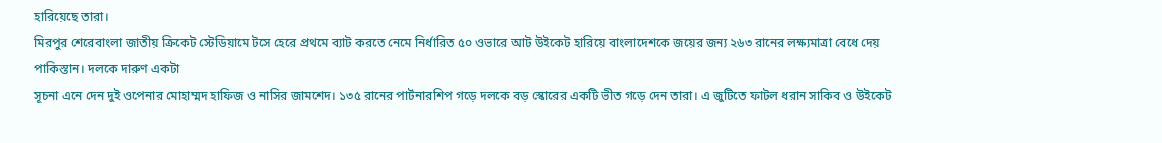হারিয়েছে তারা।
মিরপুর শেরেবাংলা জাতীয় ক্রিকেট স্টেডিয়ামে টসে হেরে প্রথমে ব্যাট করতে নেমে নির্ধারিত ৫০ ওভারে আট উইকেট হারিয়ে বাংলাদেশকে জয়ের জন্য ২৬৩ রানের লক্ষ্যমাত্রা বেধে দেয় পাকিস্তান। দলকে দারুণ একটা
সূচনা এনে দেন দুই ওপেনার মোহাম্মদ হাফিজ ও নাসির জামশেদ। ১৩৫ রানের পার্টনারশিপ গড়ে দলকে বড় স্কোরের একটি ভীত গড়ে দেন তারা। এ জুটিতে ফাটল ধরান সাকিব ও উইকেট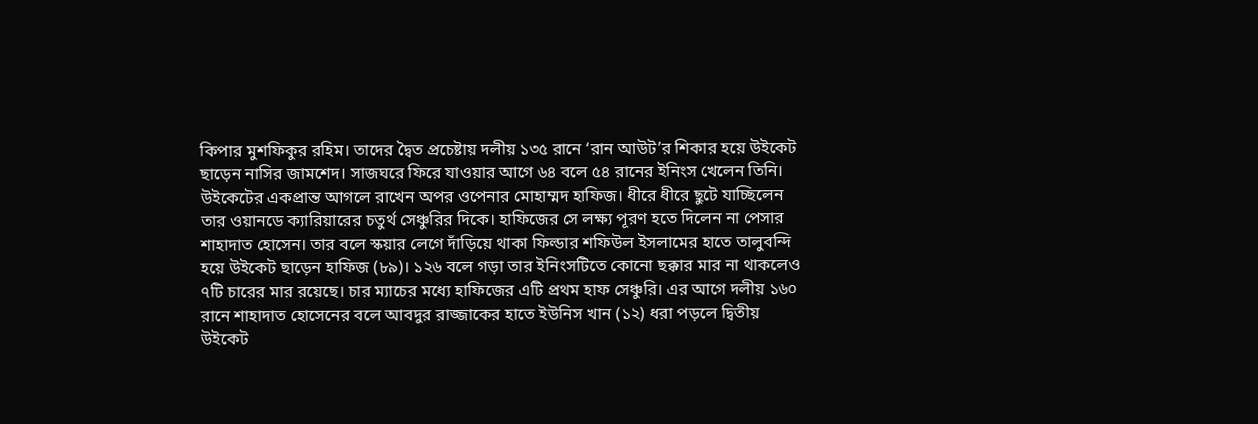কিপার মুশফিকুর রহিম। তাদের দ্বৈত প্রচেষ্টায় দলীয় ১৩৫ রানে ‘রান আউট’র শিকার হয়ে উইকেট ছাড়েন নাসির জামশেদ। সাজঘরে ফিরে যাওয়ার আগে ৬৪ বলে ৫৪ রানের ইনিংস খেলেন তিনি। উইকেটের একপ্রান্ত আগলে রাখেন অপর ওপেনার মোহাম্মদ হাফিজ। ধীরে ধীরে ছুটে যাচ্ছিলেন তার ওয়ানডে ক্যারিয়ারের চতুর্থ সেঞ্চুরির দিকে। হাফিজের সে লক্ষ্য পূরণ হতে দিলেন না পেসার শাহাদাত হোসেন। তার বলে স্কয়ার লেগে দাঁড়িয়ে থাকা ফিল্ডার শফিউল ইসলামের হাতে তালুবন্দি হয়ে উইকেট ছাড়েন হাফিজ (৮৯)। ১২৬ বলে গড়া তার ইনিংসটিতে কোনো ছক্কার মার না থাকলেও ৭টি চারের মার রয়েছে। চার ম্যাচের মধ্যে হাফিজের এটি প্রথম হাফ সেঞ্চুরি। এর আগে দলীয় ১৬০ রানে শাহাদাত হোসেনের বলে আবদুর রাজ্জাকের হাতে ইউনিস খান (১২) ধরা পড়লে দ্বিতীয় উইকেট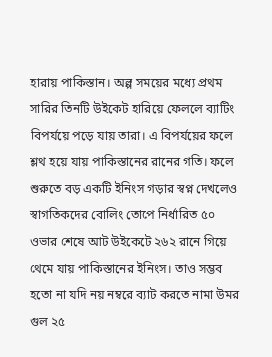হারায় পাকিস্তান। অল্প সময়ের মধ্যে প্রথম সারির তিনটি উইকেট হারিয়ে ফেললে ব্যাটিং বিপর্যয়ে পড়ে যায় তারা। এ বিপর্যয়ের ফলে শ্লথ হয়ে যায় পাকিস্তানের রানের গতি। ফলে শুরুতে বড় একটি ইনিংস গড়ার স্বপ্ন দেখলেও স্বাগতিকদের বোলিং তোপে নির্ধারিত ৫০ ওভার শেষে আট উইকেটে ২৬২ রানে গিয়ে থেমে যায় পাকিস্তানের ইনিংস। তাও সম্ভব হতো না যদি নয় নম্বরে ব্যাট করতে নামা উমর গুল ২৫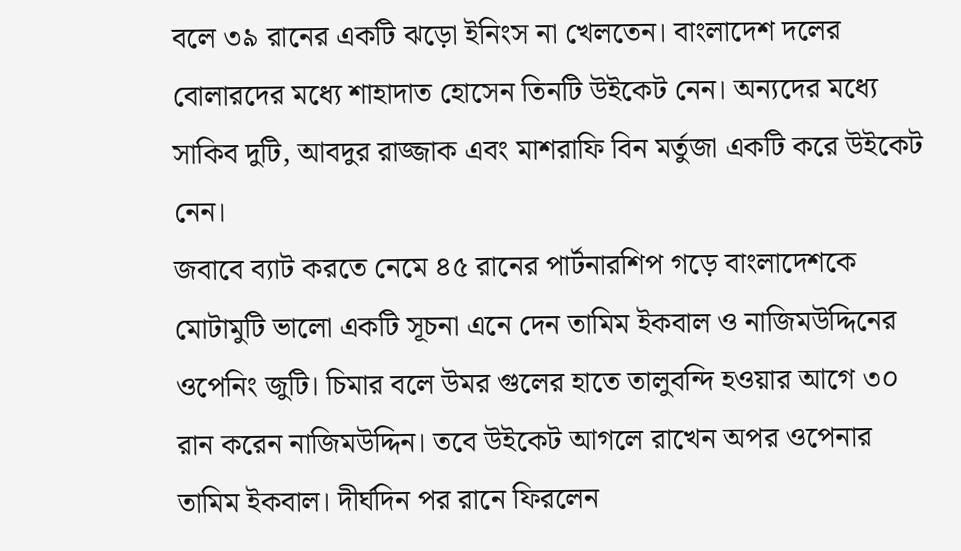বলে ৩৯ রানের একটি ঝড়ো ইনিংস না খেলতেন। বাংলাদেশ দলের বোলারদের মধ্যে শাহাদাত হোসেন তিনটি উইকেট নেন। অন্যদের মধ্যে সাকিব দুটি, আবদুর রাজ্জাক এবং মাশরাফি বিন মর্তুজা একটি করে উইকেট নেন।
জবাবে ব্যাট করতে নেমে ৪৫ রানের পার্টনারশিপ গড়ে বাংলাদেশকে মোটামুটি ভালো একটি সূচনা এনে দেন তামিম ইকবাল ও নাজিমউদ্দিনের ওপেনিং জুটি। চিমার বলে উমর গুলের হাতে তালুবন্দি হওয়ার আগে ৩০ রান করেন নাজিমউদ্দিন। তবে উইকেট আগলে রাখেন অপর ওপেনার তামিম ইকবাল। দীর্ঘদিন পর রানে ফিরলেন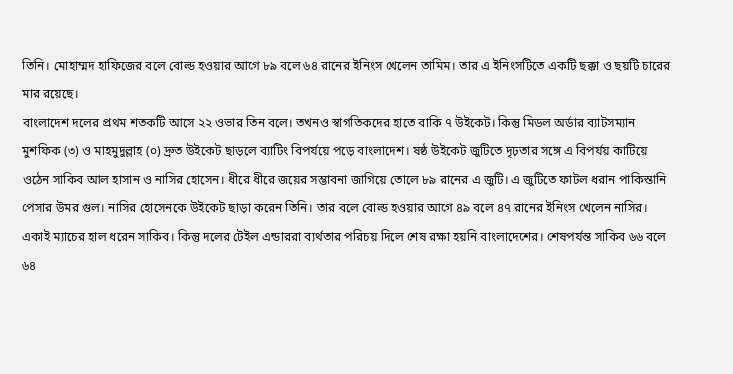তিনি। মোহাম্মদ হাফিজের বলে বোল্ড হওয়ার আগে ৮৯ বলে ৬৪ রানের ইনিংস খেলেন তামিম। তার এ ইনিংসটিতে একটি ছক্কা ও ছয়টি চারের মার রয়েছে।
বাংলাদেশ দলের প্রথম শতকটি আসে ২২ ওভার তিন বলে। তখনও স্বাগতিকদের হাতে বাকি ৭ উইকেট। কিন্তু মিডল অর্ডার ব্যাটসম্যান মুশফিক (৩) ও মাহমুদুল্লাহ (০) দ্রুত উইকেট ছাড়লে ব্যাটিং বিপর্যয়ে পড়ে বাংলাদেশ। ষষ্ঠ উইকেট জুটিতে দৃঢ়তার সঙ্গে এ বিপর্যয় কাটিয়ে ওঠেন সাকিব আল হাসান ও নাসির হোসেন। ধীরে ধীরে জয়ের সম্ভাবনা জাগিয়ে তোলে ৮৯ রানের এ জুটি। এ জুটিতে ফাটল ধরান পাকিস্তানি পেসার উমর গুল। নাসির হোসেনকে উইকেট ছাড়া করেন তিনি। তার বলে বোল্ড হওয়ার আগে ৪৯ বলে ৪৭ রানের ইনিংস খেলেন নাসির। একাই ম্যাচের হাল ধরেন সাকিব। কিন্তু দলের টেইল এন্ডাররা ব্যর্থতার পরিচয় দিলে শেষ রক্ষা হয়নি বাংলাদেশের। শেষপর্যন্ত সাকিব ৬৬ বলে ৬৪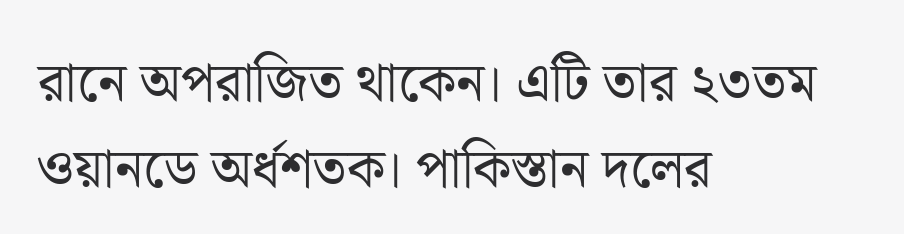রানে অপরাজিত থাকেন। এটি তার ২৩তম ওয়ানডে অর্ধশতক। পাকিস্তান দলের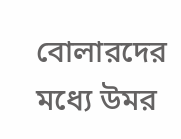বোলারদের মধ্যে উমর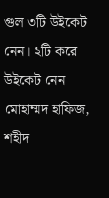গুল ৩টি উইকেট নেন। ২টি করে উইকেট নেন মোহাম্মদ হাফিজ, শহীদ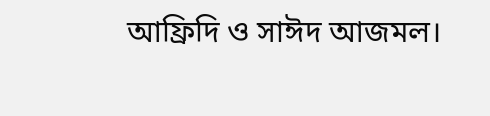আফ্রিদি ও সাঈদ আজমল।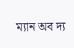ম্যান অব দ্য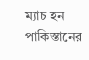ম্যাচ হন পাকিস্তানের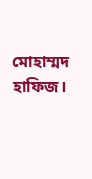মোহাম্মদ হাফিজ।